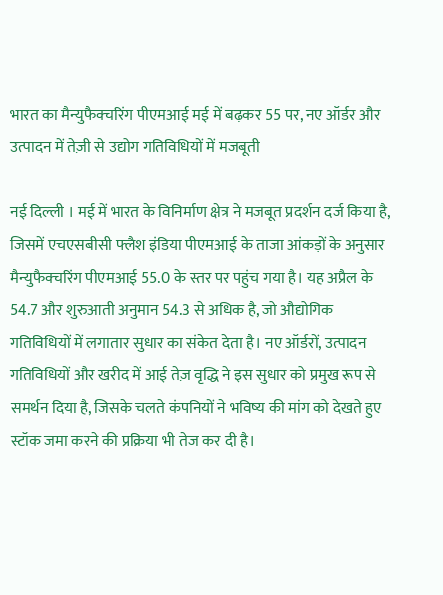भारत का मैन्युफैक्चरिंग पीएमआई मई में बढ़कर 55 पर, नए ऑर्डर और उत्पादन में तेज़ी से उद्योग गतिविधियों में मजबूती

नई दिल्ली । मई में भारत के विनिर्माण क्षेत्र ने मजबूत प्रदर्शन दर्ज किया है, जिसमें एचएसबीसी फ्लैश इंडिया पीएमआई के ताजा आंकड़ों के अनुसार मैन्युफैक्चरिंग पीएमआई 55.0 के स्तर पर पहुंच गया है। यह अप्रैल के 54.7 और शुरुआती अनुमान 54.3 से अधिक है, जो औद्योगिक गतिविधियों में लगातार सुधार का संकेत देता है। नए ऑर्डरों, उत्पादन गतिविधियों और खरीद में आई तेज़ वृद्धि ने इस सुधार को प्रमुख रूप से समर्थन दिया है, जिसके चलते कंपनियों ने भविष्य की मांग को देखते हुए स्टॉक जमा करने की प्रक्रिया भी तेज कर दी है।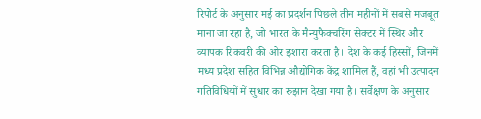रिपोर्ट के अनुसार मई का प्रदर्शन पिछले तीन महीनों में सबसे मजबूत माना जा रहा है, जो भारत के मैन्युफैक्चरिंग सेक्टर में स्थिर और व्यापक रिकवरी की ओर इशारा करता है। देश के कई हिस्सों, जिनमें मध्य प्रदेश सहित विभिन्न औद्योगिक केंद्र शामिल हैं, वहां भी उत्पादन गतिविधियों में सुधार का रुझान देखा गया है। सर्वेक्षण के अनुसार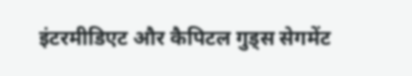इंटरमीडिएट और कैपिटल गुड्स सेगमेंट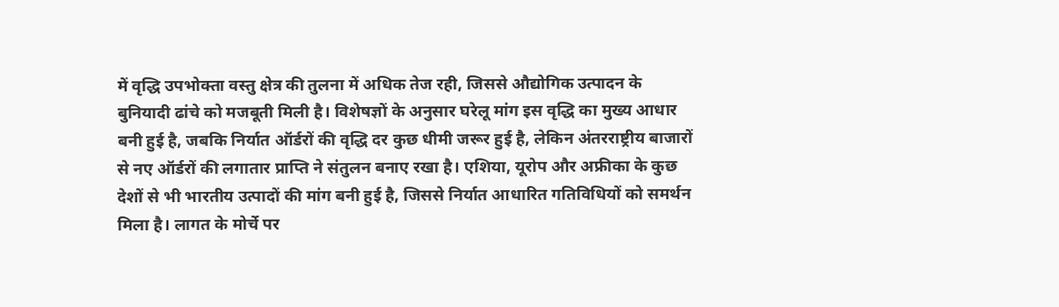में वृद्धि उपभोक्ता वस्तु क्षेत्र की तुलना में अधिक तेज रही, जिससे औद्योगिक उत्पादन के बुनियादी ढांचे को मजबूती मिली है। विशेषज्ञों के अनुसार घरेलू मांग इस वृद्धि का मुख्य आधार बनी हुई है, जबकि निर्यात ऑर्डरों की वृद्धि दर कुछ धीमी जरूर हुई है, लेकिन अंतरराष्ट्रीय बाजारों से नए ऑर्डरों की लगातार प्राप्ति ने संतुलन बनाए रखा है। एशिया, यूरोप और अफ्रीका के कुछ देशों से भी भारतीय उत्पादों की मांग बनी हुई है, जिससे निर्यात आधारित गतिविधियों को समर्थन मिला है। लागत के मोर्चे पर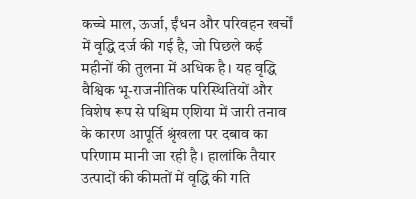कच्चे माल, ऊर्जा, ईंधन और परिवहन खर्चों में वृद्धि दर्ज की गई है, जो पिछले कई महीनों की तुलना में अधिक है। यह वृद्धि वैश्विक भू-राजनीतिक परिस्थितियों और विशेष रूप से पश्चिम एशिया में जारी तनाव के कारण आपूर्ति श्रृंखला पर दबाव का परिणाम मानी जा रही है। हालांकि तैयार उत्पादों की कीमतों में वृद्धि की गति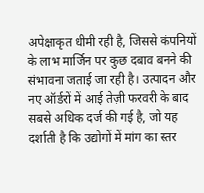अपेक्षाकृत धीमी रही है, जिससे कंपनियों के लाभ मार्जिन पर कुछ दबाव बनने की संभावना जताई जा रही है। उत्पादन और नए ऑर्डरों में आई तेज़ी फरवरी के बाद सबसे अधिक दर्ज की गई है, जो यह दर्शाती है कि उद्योगों में मांग का स्तर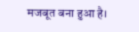मजबूत बना हुआ है।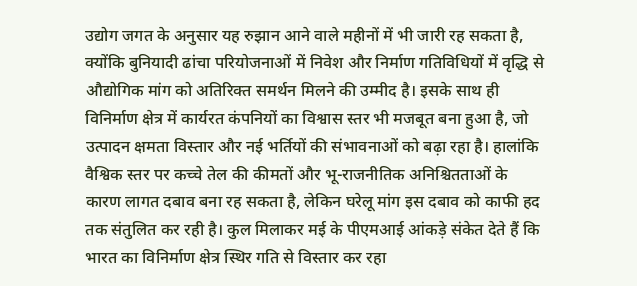उद्योग जगत के अनुसार यह रुझान आने वाले महीनों में भी जारी रह सकता है, क्योंकि बुनियादी ढांचा परियोजनाओं में निवेश और निर्माण गतिविधियों में वृद्धि से औद्योगिक मांग को अतिरिक्त समर्थन मिलने की उम्मीद है। इसके साथ ही विनिर्माण क्षेत्र में कार्यरत कंपनियों का विश्वास स्तर भी मजबूत बना हुआ है, जो उत्पादन क्षमता विस्तार और नई भर्तियों की संभावनाओं को बढ़ा रहा है। हालांकि वैश्विक स्तर पर कच्चे तेल की कीमतों और भू-राजनीतिक अनिश्चितताओं के कारण लागत दबाव बना रह सकता है, लेकिन घरेलू मांग इस दबाव को काफी हद तक संतुलित कर रही है। कुल मिलाकर मई के पीएमआई आंकड़े संकेत देते हैं कि भारत का विनिर्माण क्षेत्र स्थिर गति से विस्तार कर रहा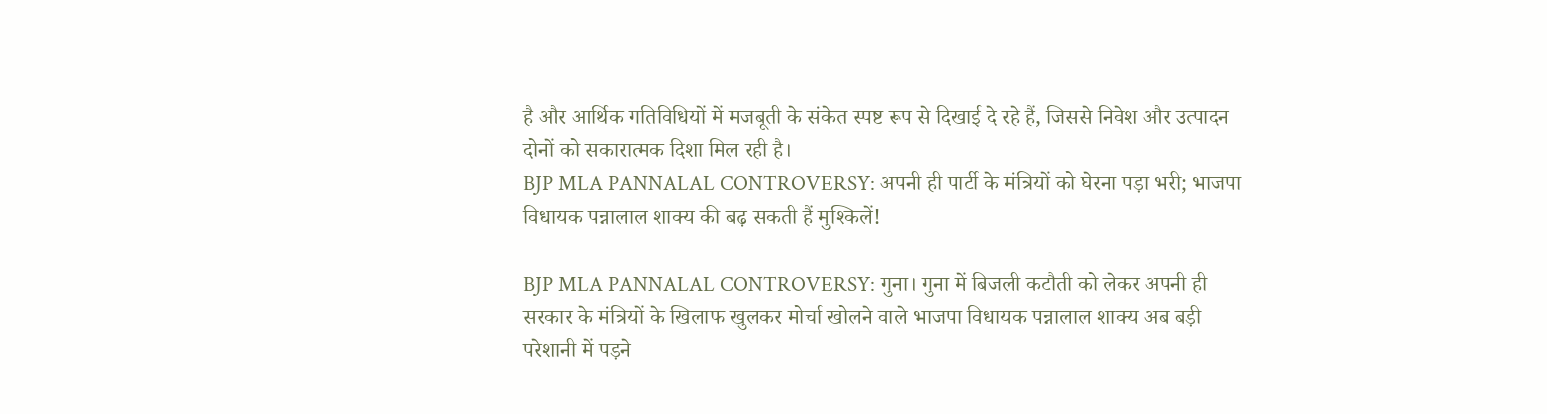है और आर्थिक गतिविधियों में मजबूती के संकेत स्पष्ट रूप से दिखाई दे रहे हैं, जिससे निवेश और उत्पादन दोनों को सकारात्मक दिशा मिल रही है।
BJP MLA PANNALAL CONTROVERSY: अपनी ही पार्टी के मंत्रियों को घेरना पड़ा भरी; भाजपा विधायक पन्नालाल शाक्य की बढ़ सकती हैं मुश्किलें!

BJP MLA PANNALAL CONTROVERSY: गुना। गुना में बिजली कटौती को लेकर अपनी ही सरकार के मंत्रियों के खिलाफ खुलकर मोर्चा खोलने वाले भाजपा विधायक पन्नालाल शाक्य अब बड़ी परेशानी में पड़ने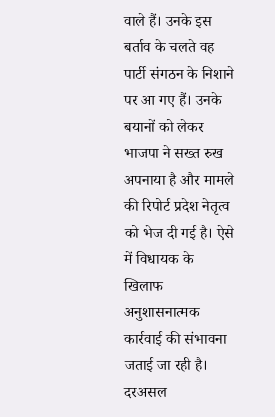वाले हैं। उनके इस बर्ताव के चलते वह पार्टी संगठन के निशाने पर आ गए हैं। उनके बयानों को लेकर भाजपा ने सख्त रुख अपनाया है और मामले की रिपोर्ट प्रदेश नेतृत्व को भेज दी गई है। ऐसे में विधायक के खिलाफ अनुशासनात्मक कार्रवाई की संभावना जताई जा रही है। दरअसल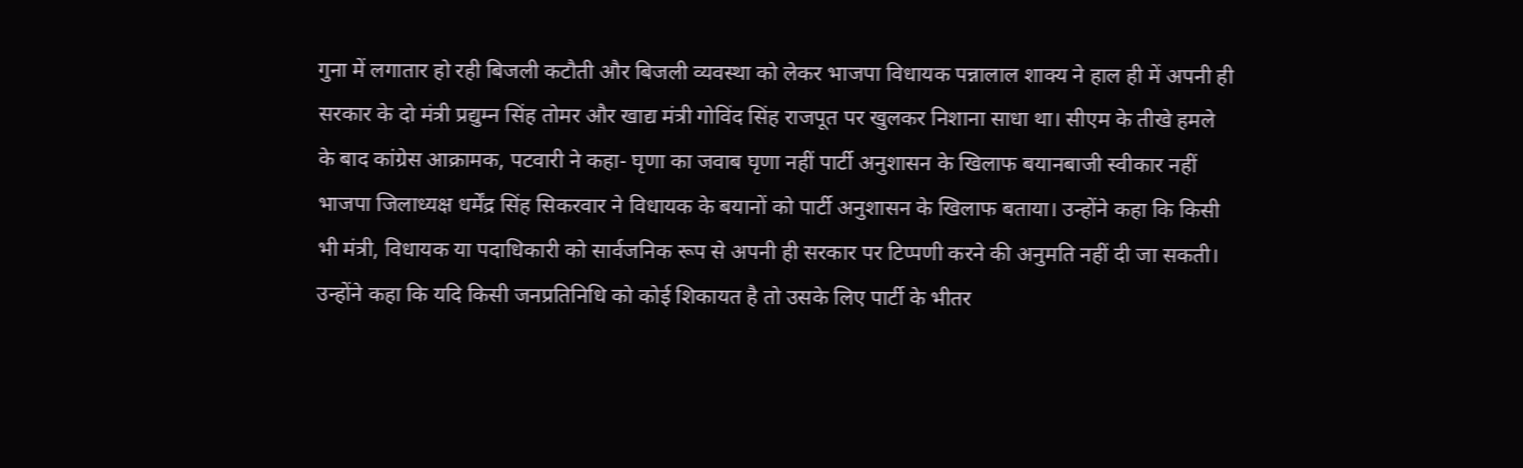गुना में लगातार हो रही बिजली कटौती और बिजली व्यवस्था को लेकर भाजपा विधायक पन्नालाल शाक्य ने हाल ही में अपनी ही सरकार के दो मंत्री प्रद्युम्न सिंह तोमर और खाद्य मंत्री गोविंद सिंह राजपूत पर खुलकर निशाना साधा था। सीएम के तीखे हमले के बाद कांग्रेस आक्रामक, पटवारी ने कहा- घृणा का जवाब घृणा नहीं पार्टी अनुशासन के खिलाफ बयानबाजी स्वीकार नहीं भाजपा जिलाध्यक्ष धर्मेंद्र सिंह सिकरवार ने विधायक के बयानों को पार्टी अनुशासन के खिलाफ बताया। उन्होंने कहा कि किसी भी मंत्री, विधायक या पदाधिकारी को सार्वजनिक रूप से अपनी ही सरकार पर टिप्पणी करने की अनुमति नहीं दी जा सकती। उन्होंने कहा कि यदि किसी जनप्रतिनिधि को कोई शिकायत है तो उसके लिए पार्टी के भीतर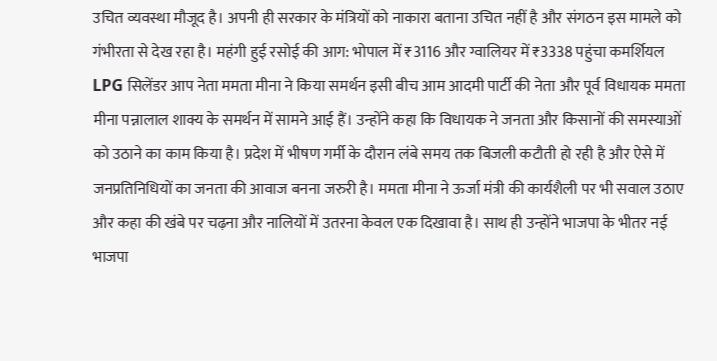उचित व्यवस्था मौजूद है। अपनी ही सरकार के मंत्रियों को नाकारा बताना उचित नहीं है और संगठन इस मामले को गंभीरता से देख रहा है। महंगी हुई रसोई की आग: भोपाल में ₹3116 और ग्वालियर में ₹3338 पहुंचा कमर्शियल LPG सिलेंडर आप नेता ममता मीना ने किया समर्थन इसी बीच आम आदमी पार्टी की नेता और पूर्व विधायक ममता मीना पन्नालाल शाक्य के समर्थन में सामने आई हैं। उन्होंने कहा कि विधायक ने जनता और किसानों की समस्याओं को उठाने का काम किया है। प्रदेश में भीषण गर्मी के दौरान लंबे समय तक बिजली कटौती हो रही है और ऐसे में जनप्रतिनिधियों का जनता की आवाज बनना जरुरी है। ममता मीना ने ऊर्जा मंत्री की कार्यशैली पर भी सवाल उठाए और कहा की खंबे पर चढ़ना और नालियों में उतरना केवल एक दिखावा है। साथ ही उन्होंने भाजपा के भीतर नई भाजपा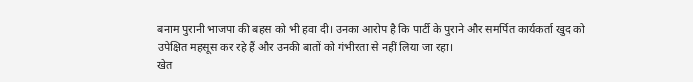बनाम पुरानी भाजपा की बहस को भी हवा दी। उनका आरोप है कि पार्टी के पुराने और समर्पित कार्यकर्ता खुद को उपेक्षित महसूस कर रहे हैं और उनकी बातों को गंभीरता से नहीं लिया जा रहा।
खेत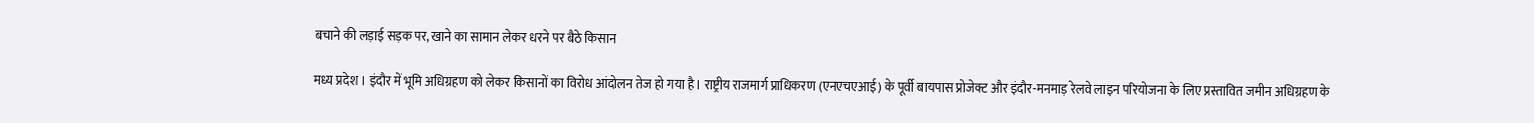बचाने की लड़ाई सड़क पर, खाने का सामान लेकर धरने पर बैठे किसान

मध्य प्रदेश । इंदौर में भूमि अधिग्रहण को लेकर किसानों का विरोध आंदोलन तेज हो गया है। राष्ट्रीय राजमार्ग प्राधिकरण (एनएचएआई) के पूर्वी बायपास प्रोजेक्ट और इंदौर-मनमाड़ रेलवे लाइन परियोजना के लिए प्रस्तावित जमीन अधिग्रहण के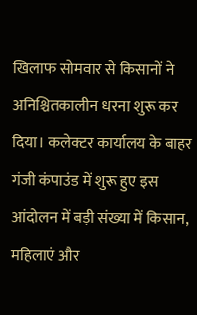खिलाफ सोमवार से किसानों ने अनिश्चितकालीन धरना शुरू कर दिया। कलेक्टर कार्यालय के बाहर गंजी कंपाउंड में शुरू हुए इस आंदोलन में बड़ी संख्या में किसान, महिलाएं और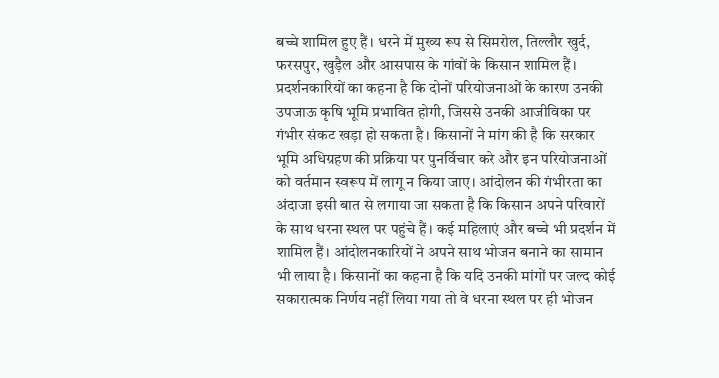बच्चे शामिल हुए हैं। धरने में मुख्य रूप से सिमरोल, तिल्लौर खुर्द, फरसपुर, खुड़ैल और आसपास के गांवों के किसान शामिल हैं। प्रदर्शनकारियों का कहना है कि दोनों परियोजनाओं के कारण उनकी उपजाऊ कृषि भूमि प्रभावित होगी, जिससे उनकी आजीविका पर गंभीर संकट खड़ा हो सकता है। किसानों ने मांग की है कि सरकार भूमि अधिग्रहण की प्रक्रिया पर पुनर्विचार करे और इन परियोजनाओं को वर्तमान स्वरूप में लागू न किया जाए। आंदोलन की गंभीरता का अंदाजा इसी बात से लगाया जा सकता है कि किसान अपने परिवारों के साथ धरना स्थल पर पहुंचे हैं। कई महिलाएं और बच्चे भी प्रदर्शन में शामिल हैं। आंदोलनकारियों ने अपने साथ भोजन बनाने का सामान भी लाया है। किसानों का कहना है कि यदि उनकी मांगों पर जल्द कोई सकारात्मक निर्णय नहीं लिया गया तो वे धरना स्थल पर ही भोजन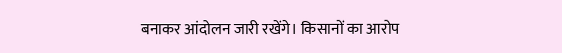बनाकर आंदोलन जारी रखेंगे। किसानों का आरोप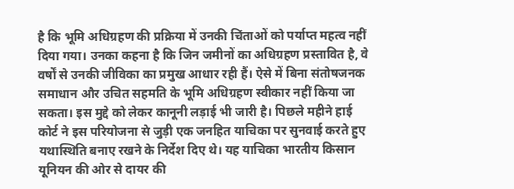है कि भूमि अधिग्रहण की प्रक्रिया में उनकी चिंताओं को पर्याप्त महत्व नहीं दिया गया। उनका कहना है कि जिन जमीनों का अधिग्रहण प्रस्तावित है, वे वर्षों से उनकी जीविका का प्रमुख आधार रही हैं। ऐसे में बिना संतोषजनक समाधान और उचित सहमति के भूमि अधिग्रहण स्वीकार नहीं किया जा सकता। इस मुद्दे को लेकर कानूनी लड़ाई भी जारी है। पिछले महीने हाई कोर्ट ने इस परियोजना से जुड़ी एक जनहित याचिका पर सुनवाई करते हुए यथास्थिति बनाए रखने के निर्देश दिए थे। यह याचिका भारतीय किसान यूनियन की ओर से दायर की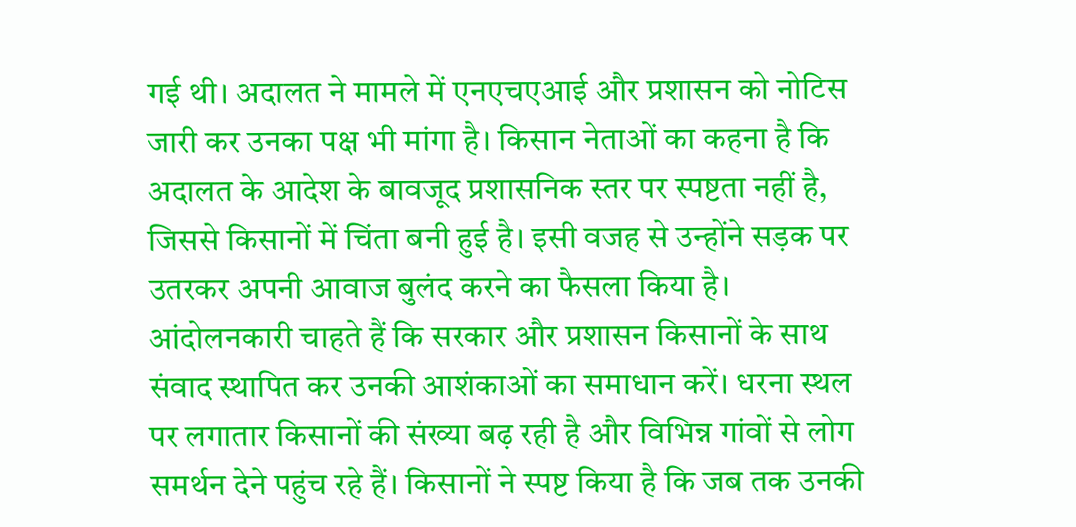गई थी। अदालत ने मामले में एनएचएआई और प्रशासन को नोटिस जारी कर उनका पक्ष भी मांगा है। किसान नेताओं का कहना है कि अदालत के आदेश के बावजूद प्रशासनिक स्तर पर स्पष्टता नहीं है, जिससे किसानों में चिंता बनी हुई है। इसी वजह से उन्होंने सड़क पर उतरकर अपनी आवाज बुलंद करने का फैसला किया है। आंदोलनकारी चाहते हैं कि सरकार और प्रशासन किसानों के साथ संवाद स्थापित कर उनकी आशंकाओं का समाधान करें। धरना स्थल पर लगातार किसानों की संख्या बढ़ रही है और विभिन्न गांवों से लोग समर्थन देने पहुंच रहे हैं। किसानों ने स्पष्ट किया है कि जब तक उनकी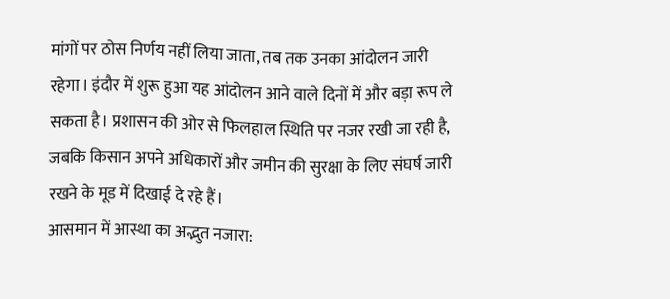मांगों पर ठोस निर्णय नहीं लिया जाता, तब तक उनका आंदोलन जारी रहेगा। इंदौर में शुरू हुआ यह आंदोलन आने वाले दिनों में और बड़ा रूप ले सकता है। प्रशासन की ओर से फिलहाल स्थिति पर नजर रखी जा रही है, जबकि किसान अपने अधिकारों और जमीन की सुरक्षा के लिए संघर्ष जारी रखने के मूड में दिखाई दे रहे हैं।
आसमान में आस्था का अद्भुत नजारा: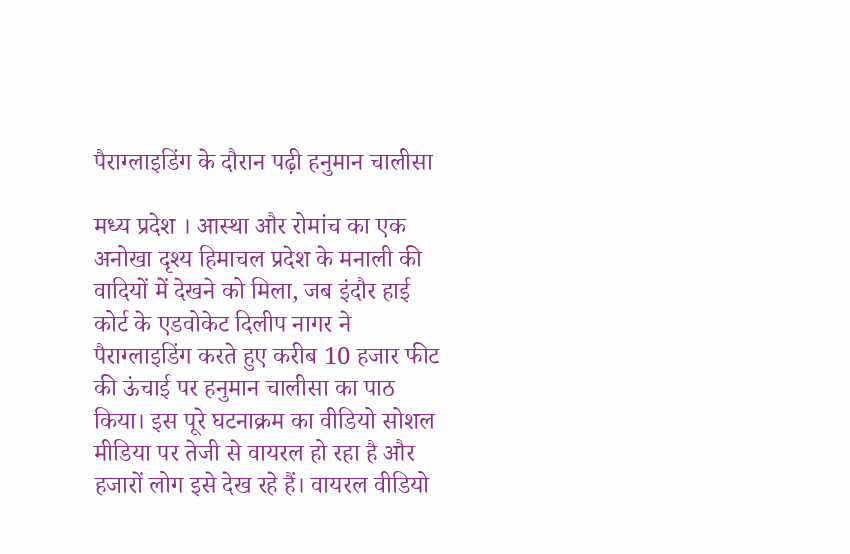पैराग्लाइडिंग के दौरान पढ़ी हनुमान चालीसा

मध्य प्रदेश । आस्था और रोमांच का एक अनोखा दृश्य हिमाचल प्रदेश के मनाली की वादियों में देखने को मिला, जब इंदौर हाई कोर्ट के एडवोकेट दिलीप नागर ने पैराग्लाइडिंग करते हुए करीब 10 हजार फीट की ऊंचाई पर हनुमान चालीसा का पाठ किया। इस पूरे घटनाक्रम का वीडियो सोशल मीडिया पर तेजी से वायरल हो रहा है और हजारों लोग इसे देख रहे हैं। वायरल वीडियो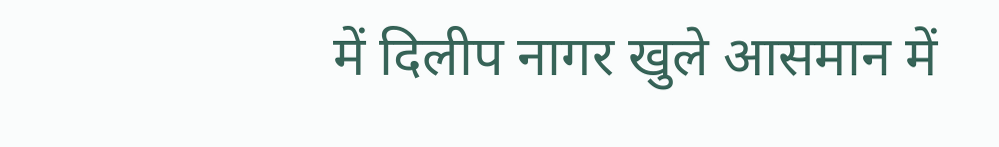में दिलीप नागर खुले आसमान में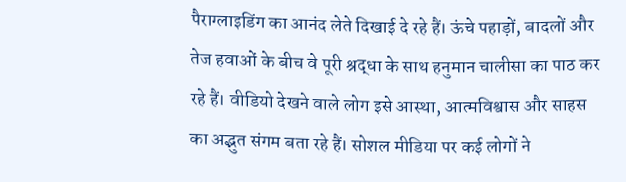पैराग्लाइडिंग का आनंद लेते दिखाई दे रहे हैं। ऊंचे पहाड़ों, बादलों और तेज हवाओं के बीच वे पूरी श्रद्धा के साथ हनुमान चालीसा का पाठ कर रहे हैं। वीडियो देखने वाले लोग इसे आस्था, आत्मविश्वास और साहस का अद्भुत संगम बता रहे हैं। सोशल मीडिया पर कई लोगों ने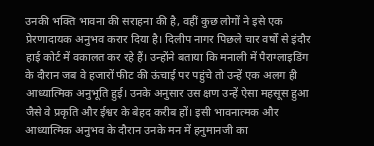उनकी भक्ति भावना की सराहना की है, वहीं कुछ लोगों ने इसे एक प्रेरणादायक अनुभव करार दिया है। दिलीप नागर पिछले चार वर्षों से इंदौर हाई कोर्ट में वकालत कर रहे हैं। उन्होंने बताया कि मनाली में पैराग्लाइडिंग के दौरान जब वे हजारों फीट की ऊंचाई पर पहुंचे तो उन्हें एक अलग ही आध्यात्मिक अनुभूति हुई। उनके अनुसार उस क्षण उन्हें ऐसा महसूस हुआ जैसे वे प्रकृति और ईश्वर के बेहद करीब हों। इसी भावनात्मक और आध्यात्मिक अनुभव के दौरान उनके मन में हनुमानजी का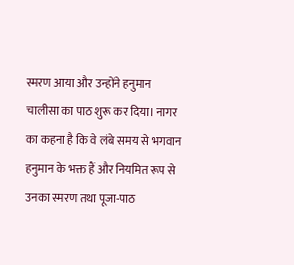स्मरण आया और उन्होंने हनुमान चालीसा का पाठ शुरू कर दिया। नागर का कहना है कि वे लंबे समय से भगवान हनुमान के भक्त हैं और नियमित रूप से उनका स्मरण तथा पूजा-पाठ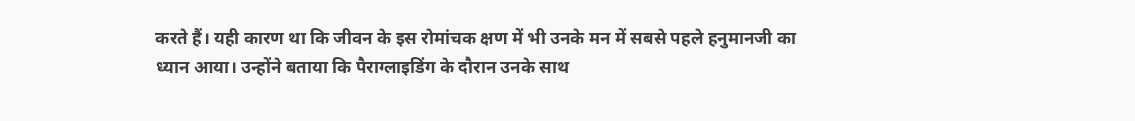करते हैं। यही कारण था कि जीवन के इस रोमांचक क्षण में भी उनके मन में सबसे पहले हनुमानजी का ध्यान आया। उन्होंने बताया कि पैराग्लाइडिंग के दौरान उनके साथ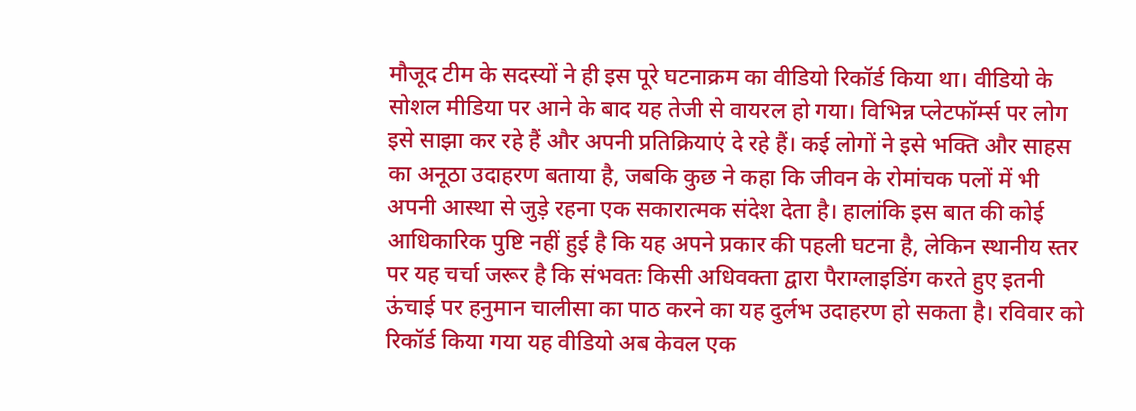मौजूद टीम के सदस्यों ने ही इस पूरे घटनाक्रम का वीडियो रिकॉर्ड किया था। वीडियो के सोशल मीडिया पर आने के बाद यह तेजी से वायरल हो गया। विभिन्न प्लेटफॉर्म्स पर लोग इसे साझा कर रहे हैं और अपनी प्रतिक्रियाएं दे रहे हैं। कई लोगों ने इसे भक्ति और साहस का अनूठा उदाहरण बताया है, जबकि कुछ ने कहा कि जीवन के रोमांचक पलों में भी अपनी आस्था से जुड़े रहना एक सकारात्मक संदेश देता है। हालांकि इस बात की कोई आधिकारिक पुष्टि नहीं हुई है कि यह अपने प्रकार की पहली घटना है, लेकिन स्थानीय स्तर पर यह चर्चा जरूर है कि संभवतः किसी अधिवक्ता द्वारा पैराग्लाइडिंग करते हुए इतनी ऊंचाई पर हनुमान चालीसा का पाठ करने का यह दुर्लभ उदाहरण हो सकता है। रविवार को रिकॉर्ड किया गया यह वीडियो अब केवल एक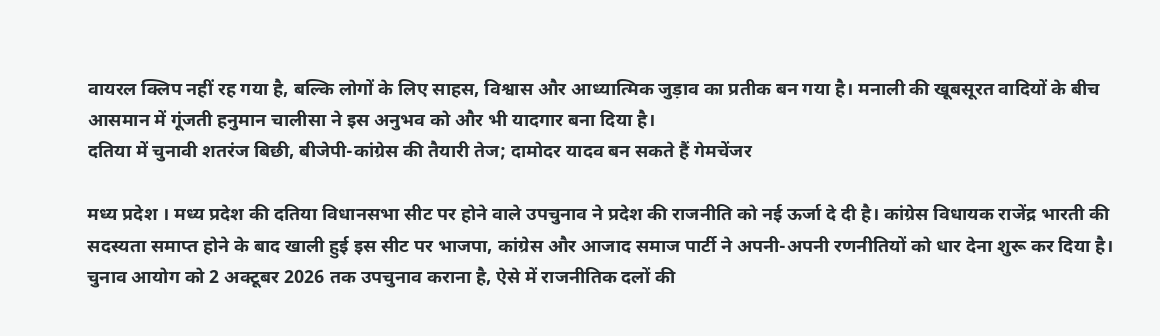वायरल क्लिप नहीं रह गया है, बल्कि लोगों के लिए साहस, विश्वास और आध्यात्मिक जुड़ाव का प्रतीक बन गया है। मनाली की खूबसूरत वादियों के बीच आसमान में गूंजती हनुमान चालीसा ने इस अनुभव को और भी यादगार बना दिया है।
दतिया में चुनावी शतरंज बिछी, बीजेपी-कांग्रेस की तैयारी तेज; दामोदर यादव बन सकते हैं गेमचेंजर

मध्य प्रदेश । मध्य प्रदेश की दतिया विधानसभा सीट पर होने वाले उपचुनाव ने प्रदेश की राजनीति को नई ऊर्जा दे दी है। कांग्रेस विधायक राजेंद्र भारती की सदस्यता समाप्त होने के बाद खाली हुई इस सीट पर भाजपा, कांग्रेस और आजाद समाज पार्टी ने अपनी-अपनी रणनीतियों को धार देना शुरू कर दिया है। चुनाव आयोग को 2 अक्टूबर 2026 तक उपचुनाव कराना है, ऐसे में राजनीतिक दलों की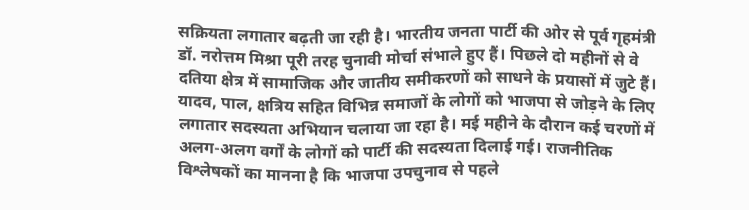सक्रियता लगातार बढ़ती जा रही है। भारतीय जनता पार्टी की ओर से पूर्व गृहमंत्री डॉ. नरोत्तम मिश्रा पूरी तरह चुनावी मोर्चा संभाले हुए हैं। पिछले दो महीनों से वे दतिया क्षेत्र में सामाजिक और जातीय समीकरणों को साधने के प्रयासों में जुटे हैं। यादव, पाल, क्षत्रिय सहित विभिन्न समाजों के लोगों को भाजपा से जोड़ने के लिए लगातार सदस्यता अभियान चलाया जा रहा है। मई महीने के दौरान कई चरणों में अलग-अलग वर्गों के लोगों को पार्टी की सदस्यता दिलाई गई। राजनीतिक विश्लेषकों का मानना है कि भाजपा उपचुनाव से पहले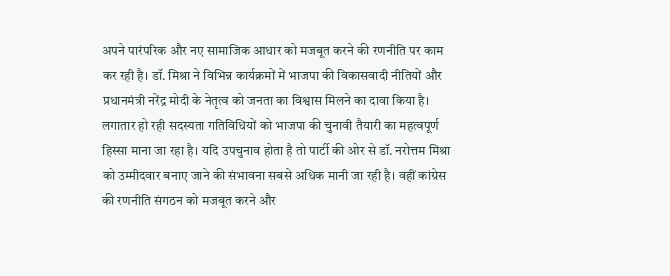अपने पारंपरिक और नए सामाजिक आधार को मजबूत करने की रणनीति पर काम कर रही है। डॉ. मिश्रा ने विभिन्न कार्यक्रमों में भाजपा की विकासवादी नीतियों और प्रधानमंत्री नरेंद्र मोदी के नेतृत्व को जनता का विश्वास मिलने का दावा किया है। लगातार हो रही सदस्यता गतिविधियों को भाजपा की चुनावी तैयारी का महत्वपूर्ण हिस्सा माना जा रहा है। यदि उपचुनाव होता है तो पार्टी की ओर से डॉ. नरोत्तम मिश्रा को उम्मीदवार बनाए जाने की संभावना सबसे अधिक मानी जा रही है। वहीं कांग्रेस की रणनीति संगठन को मजबूत करने और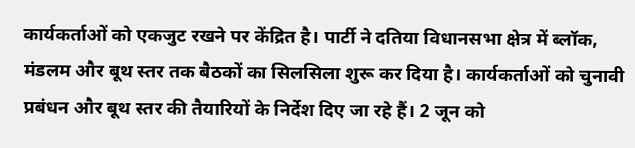कार्यकर्ताओं को एकजुट रखने पर केंद्रित है। पार्टी ने दतिया विधानसभा क्षेत्र में ब्लॉक, मंडलम और बूथ स्तर तक बैठकों का सिलसिला शुरू कर दिया है। कार्यकर्ताओं को चुनावी प्रबंधन और बूथ स्तर की तैयारियों के निर्देश दिए जा रहे हैं। 2 जून को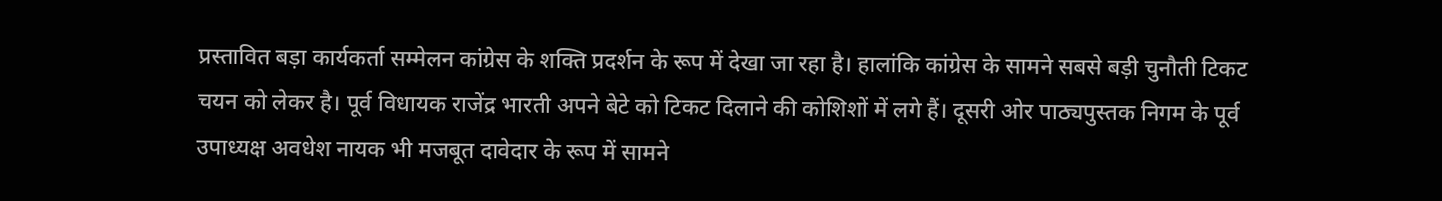प्रस्तावित बड़ा कार्यकर्ता सम्मेलन कांग्रेस के शक्ति प्रदर्शन के रूप में देखा जा रहा है। हालांकि कांग्रेस के सामने सबसे बड़ी चुनौती टिकट चयन को लेकर है। पूर्व विधायक राजेंद्र भारती अपने बेटे को टिकट दिलाने की कोशिशों में लगे हैं। दूसरी ओर पाठ्यपुस्तक निगम के पूर्व उपाध्यक्ष अवधेश नायक भी मजबूत दावेदार के रूप में सामने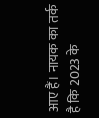आए हैं। नायक का तर्क है कि 2023 के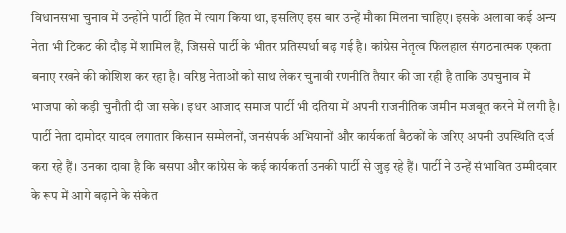विधानसभा चुनाव में उन्होंने पार्टी हित में त्याग किया था, इसलिए इस बार उन्हें मौका मिलना चाहिए। इसके अलावा कई अन्य नेता भी टिकट की दौड़ में शामिल हैं, जिससे पार्टी के भीतर प्रतिस्पर्धा बढ़ गई है। कांग्रेस नेतृत्व फिलहाल संगठनात्मक एकता बनाए रखने की कोशिश कर रहा है। वरिष्ठ नेताओं को साथ लेकर चुनावी रणनीति तैयार की जा रही है ताकि उपचुनाव में भाजपा को कड़ी चुनौती दी जा सके। इधर आजाद समाज पार्टी भी दतिया में अपनी राजनीतिक जमीन मजबूत करने में लगी है। पार्टी नेता दामोदर यादव लगातार किसान सम्मेलनों, जनसंपर्क अभियानों और कार्यकर्ता बैठकों के जरिए अपनी उपस्थिति दर्ज करा रहे हैं। उनका दावा है कि बसपा और कांग्रेस के कई कार्यकर्ता उनकी पार्टी से जुड़ रहे हैं। पार्टी ने उन्हें संभावित उम्मीदवार के रूप में आगे बढ़ाने के संकेत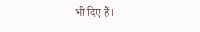भी दिए हैं।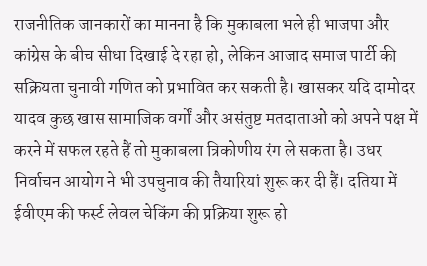राजनीतिक जानकारों का मानना है कि मुकाबला भले ही भाजपा और कांग्रेस के बीच सीधा दिखाई दे रहा हो, लेकिन आजाद समाज पार्टी की सक्रियता चुनावी गणित को प्रभावित कर सकती है। खासकर यदि दामोदर यादव कुछ खास सामाजिक वर्गों और असंतुष्ट मतदाताओं को अपने पक्ष में करने में सफल रहते हैं तो मुकाबला त्रिकोणीय रंग ले सकता है। उधर निर्वाचन आयोग ने भी उपचुनाव की तैयारियां शुरू कर दी हैं। दतिया में ईवीएम की फर्स्ट लेवल चेकिंग की प्रक्रिया शुरू हो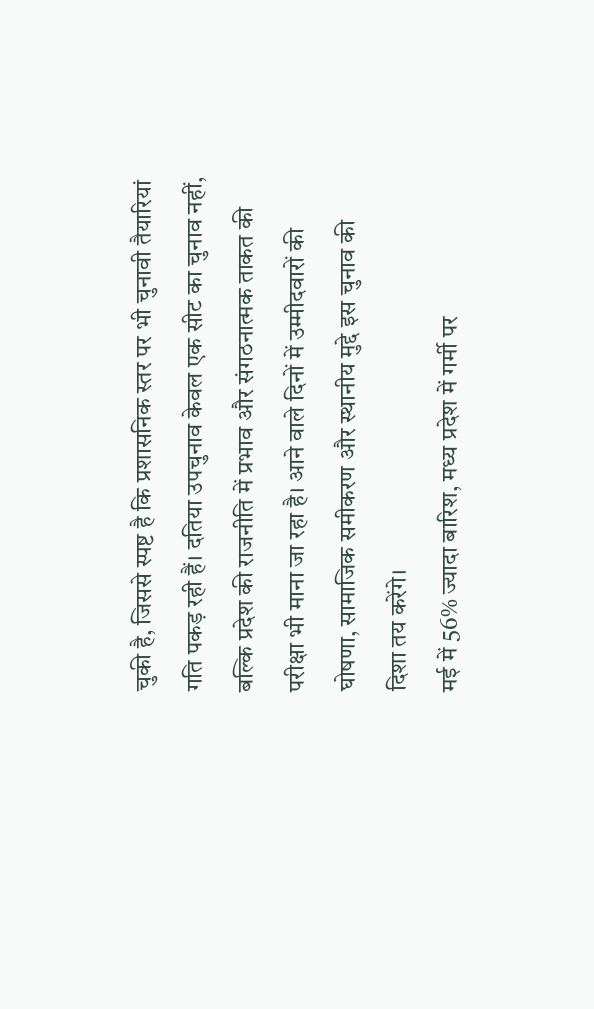चुकी है, जिससे स्पष्ट है कि प्रशासनिक स्तर पर भी चुनावी तैयारियां गति पकड़ रही हैं। दतिया उपचुनाव केवल एक सीट का चुनाव नहीं, बल्कि प्रदेश की राजनीति में प्रभाव और संगठनात्मक ताकत की परीक्षा भी माना जा रहा है। आने वाले दिनों में उम्मीदवारों की घोषणा, सामाजिक समीकरण और स्थानीय मुद्दे इस चुनाव की दिशा तय करेंगे।
मई में 56% ज्यादा बारिश, मध्य प्रदेश में गर्मी पर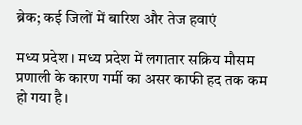ब्रेक; कई जिलों में बारिश और तेज हवाएं

मध्य प्रदेश । मध्य प्रदेश में लगातार सक्रिय मौसम प्रणाली के कारण गर्मी का असर काफी हद तक कम हो गया है।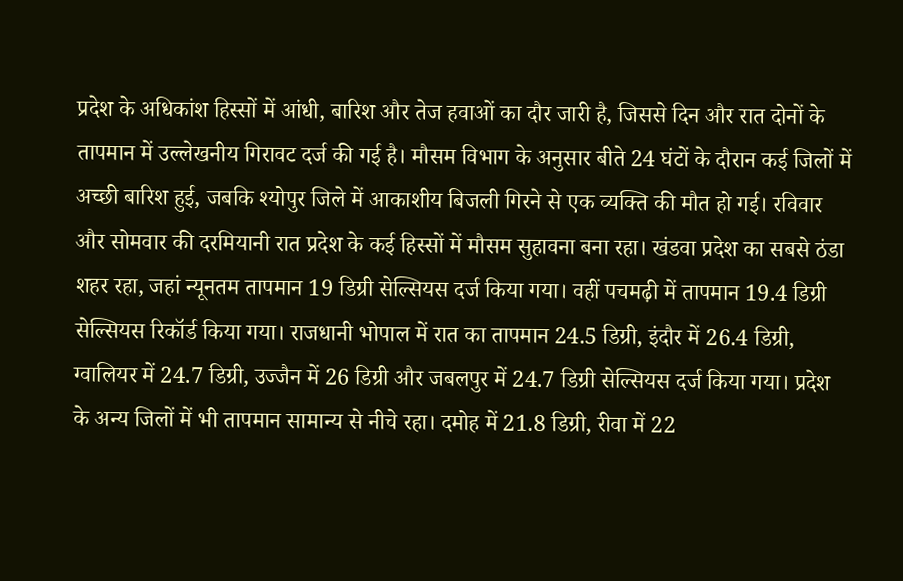प्रदेश के अधिकांश हिस्सों में आंधी, बारिश और तेज हवाओं का दौर जारी है, जिससे दिन और रात दोनों के तापमान में उल्लेखनीय गिरावट दर्ज की गई है। मौसम विभाग के अनुसार बीते 24 घंटों के दौरान कई जिलों में अच्छी बारिश हुई, जबकि श्योपुर जिले में आकाशीय बिजली गिरने से एक व्यक्ति की मौत हो गई। रविवार और सोमवार की दरमियानी रात प्रदेश के कई हिस्सों में मौसम सुहावना बना रहा। खंडवा प्रदेश का सबसे ठंडा शहर रहा, जहां न्यूनतम तापमान 19 डिग्री सेल्सियस दर्ज किया गया। वहीं पचमढ़ी में तापमान 19.4 डिग्री सेल्सियस रिकॉर्ड किया गया। राजधानी भोपाल में रात का तापमान 24.5 डिग्री, इंदौर में 26.4 डिग्री, ग्वालियर में 24.7 डिग्री, उज्जैन में 26 डिग्री और जबलपुर में 24.7 डिग्री सेल्सियस दर्ज किया गया। प्रदेश के अन्य जिलों में भी तापमान सामान्य से नीचे रहा। दमोह में 21.8 डिग्री, रीवा में 22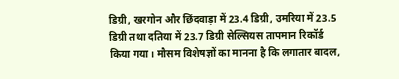डिग्री, खरगोन और छिंदवाड़ा में 23.4 डिग्री, उमरिया में 23.5 डिग्री तथा दतिया में 23.7 डिग्री सेल्सियस तापमान रिकॉर्ड किया गया। मौसम विशेषज्ञों का मानना है कि लगातार बादल,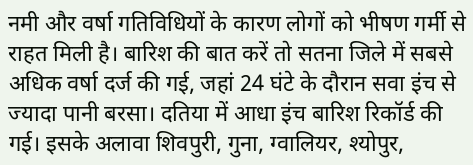नमी और वर्षा गतिविधियों के कारण लोगों को भीषण गर्मी से राहत मिली है। बारिश की बात करें तो सतना जिले में सबसे अधिक वर्षा दर्ज की गई, जहां 24 घंटे के दौरान सवा इंच से ज्यादा पानी बरसा। दतिया में आधा इंच बारिश रिकॉर्ड की गई। इसके अलावा शिवपुरी, गुना, ग्वालियर, श्योपुर,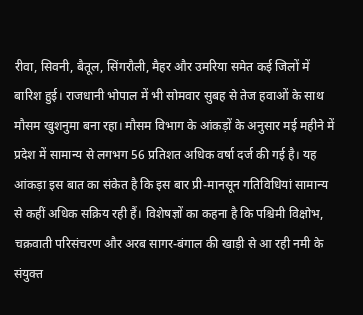रीवा, सिवनी, बैतूल, सिंगरौली, मैहर और उमरिया समेत कई जिलों में बारिश हुई। राजधानी भोपाल में भी सोमवार सुबह से तेज हवाओं के साथ मौसम खुशनुमा बना रहा। मौसम विभाग के आंकड़ों के अनुसार मई महीने में प्रदेश में सामान्य से लगभग 56 प्रतिशत अधिक वर्षा दर्ज की गई है। यह आंकड़ा इस बात का संकेत है कि इस बार प्री-मानसून गतिविधियां सामान्य से कहीं अधिक सक्रिय रही हैं। विशेषज्ञों का कहना है कि पश्चिमी विक्षोभ, चक्रवाती परिसंचरण और अरब सागर-बंगाल की खाड़ी से आ रही नमी के संयुक्त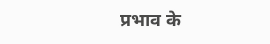प्रभाव के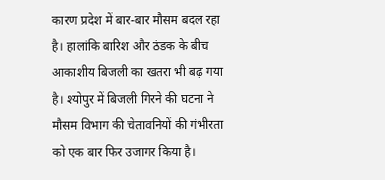कारण प्रदेश में बार-बार मौसम बदल रहा है। हालांकि बारिश और ठंडक के बीच आकाशीय बिजली का खतरा भी बढ़ गया है। श्योपुर में बिजली गिरने की घटना ने मौसम विभाग की चेतावनियों की गंभीरता को एक बार फिर उजागर किया है।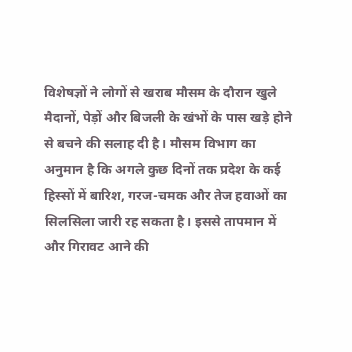विशेषज्ञों ने लोगों से खराब मौसम के दौरान खुले मैदानों, पेड़ों और बिजली के खंभों के पास खड़े होने से बचने की सलाह दी है। मौसम विभाग का अनुमान है कि अगले कुछ दिनों तक प्रदेश के कई हिस्सों में बारिश, गरज-चमक और तेज हवाओं का सिलसिला जारी रह सकता है। इससे तापमान में और गिरावट आने की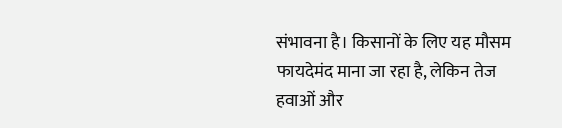संभावना है। किसानों के लिए यह मौसम फायदेमंद माना जा रहा है, लेकिन तेज हवाओं और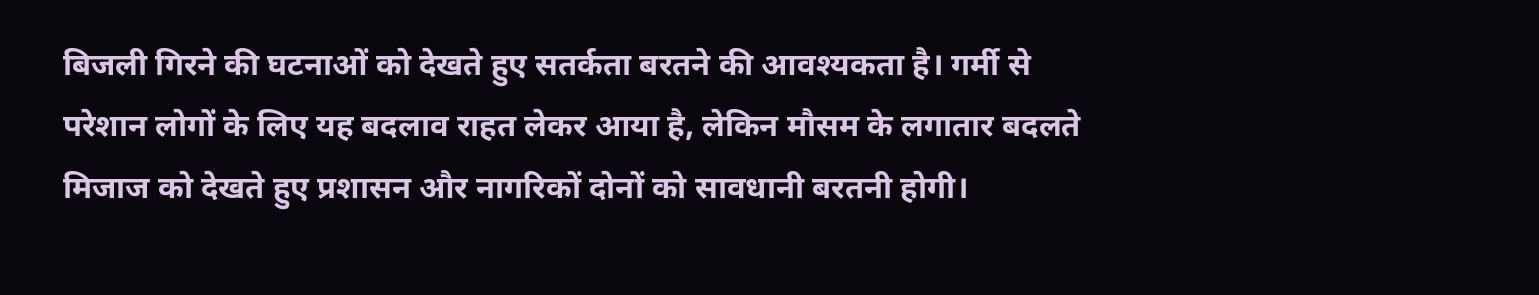बिजली गिरने की घटनाओं को देखते हुए सतर्कता बरतने की आवश्यकता है। गर्मी से परेशान लोगों के लिए यह बदलाव राहत लेकर आया है, लेकिन मौसम के लगातार बदलते मिजाज को देखते हुए प्रशासन और नागरिकों दोनों को सावधानी बरतनी होगी।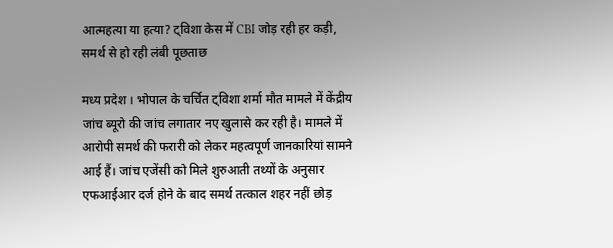आत्महत्या या हत्या? ट्विशा केस में CBI जोड़ रही हर कड़ी, समर्थ से हो रही लंबी पूछताछ

मध्य प्रदेश । भोपाल के चर्चित ट्विशा शर्मा मौत मामले में केंद्रीय जांच ब्यूरो की जांच लगातार नए खुलासे कर रही है। मामले में आरोपी समर्थ की फरारी को लेकर महत्वपूर्ण जानकारियां सामने आई हैं। जांच एजेंसी को मिले शुरुआती तथ्यों के अनुसार एफआईआर दर्ज होने के बाद समर्थ तत्काल शहर नहीं छोड़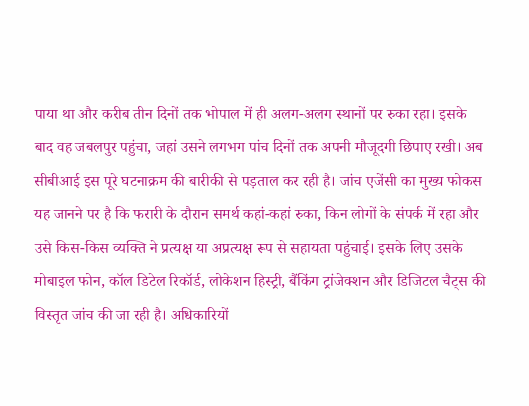पाया था और करीब तीन दिनों तक भोपाल में ही अलग-अलग स्थानों पर रुका रहा। इसके बाद वह जबलपुर पहुंचा, जहां उसने लगभग पांच दिनों तक अपनी मौजूदगी छिपाए रखी। अब सीबीआई इस पूरे घटनाक्रम की बारीकी से पड़ताल कर रही है। जांच एजेंसी का मुख्य फोकस यह जानने पर है कि फरारी के दौरान समर्थ कहां-कहां रुका, किन लोगों के संपर्क में रहा और उसे किस-किस व्यक्ति ने प्रत्यक्ष या अप्रत्यक्ष रूप से सहायता पहुंचाई। इसके लिए उसके मोबाइल फोन, कॉल डिटेल रिकॉर्ड, लोकेशन हिस्ट्री, बैंकिंग ट्रांजेक्शन और डिजिटल चैट्स की विस्तृत जांच की जा रही है। अधिकारियों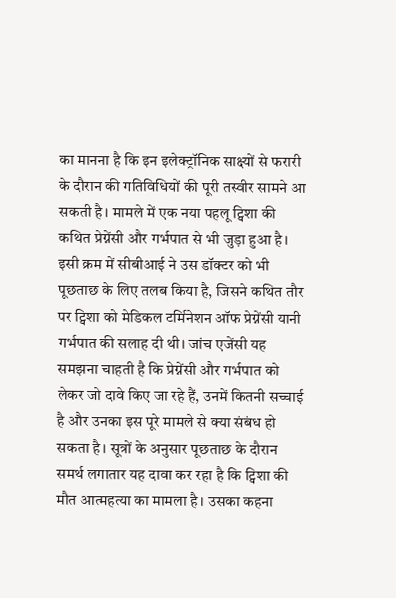का मानना है कि इन इलेक्ट्रॉनिक साक्ष्यों से फरारी के दौरान की गतिविधियों की पूरी तस्वीर सामने आ सकती है। मामले में एक नया पहलू ट्विशा की कथित प्रेग्नेंसी और गर्भपात से भी जुड़ा हुआ है। इसी क्रम में सीबीआई ने उस डॉक्टर को भी पूछताछ के लिए तलब किया है, जिसने कथित तौर पर ट्विशा को मेडिकल टर्मिनेशन ऑफ प्रेग्नेंसी यानी गर्भपात की सलाह दी थी। जांच एजेंसी यह समझना चाहती है कि प्रेग्नेंसी और गर्भपात को लेकर जो दावे किए जा रहे हैं, उनमें कितनी सच्चाई है और उनका इस पूरे मामले से क्या संबंध हो सकता है। सूत्रों के अनुसार पूछताछ के दौरान समर्थ लगातार यह दावा कर रहा है कि ट्विशा की मौत आत्महत्या का मामला है। उसका कहना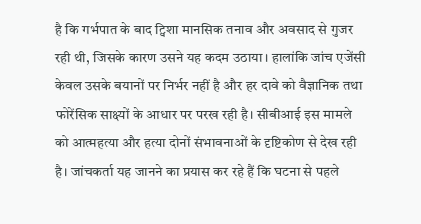है कि गर्भपात के बाद ट्विशा मानसिक तनाव और अवसाद से गुजर रही थी, जिसके कारण उसने यह कदम उठाया। हालांकि जांच एजेंसी केवल उसके बयानों पर निर्भर नहीं है और हर दावे को वैज्ञानिक तथा फोरेंसिक साक्ष्यों के आधार पर परख रही है। सीबीआई इस मामले को आत्महत्या और हत्या दोनों संभावनाओं के दृष्टिकोण से देख रही है। जांचकर्ता यह जानने का प्रयास कर रहे हैं कि घटना से पहले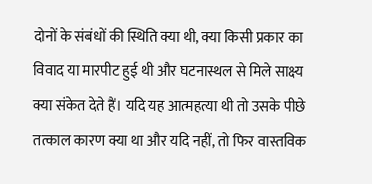दोनों के संबंधों की स्थिति क्या थी, क्या किसी प्रकार का विवाद या मारपीट हुई थी और घटनास्थल से मिले साक्ष्य क्या संकेत देते हैं। यदि यह आत्महत्या थी तो उसके पीछे तत्काल कारण क्या था और यदि नहीं, तो फिर वास्तविक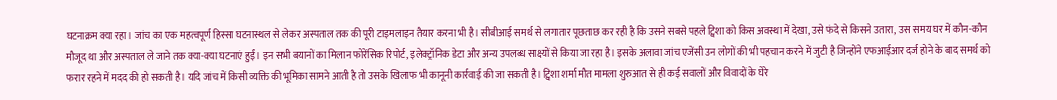घटनाक्रम क्या रहा। जांच का एक महत्वपूर्ण हिस्सा घटनास्थल से लेकर अस्पताल तक की पूरी टाइमलाइन तैयार करना भी है। सीबीआई समर्थ से लगातार पूछताछ कर रही है कि उसने सबसे पहले ट्विशा को किस अवस्था में देखा, उसे फंदे से किसने उतारा, उस समय घर में कौन-कौन मौजूद था और अस्पताल ले जाने तक क्या-क्या घटनाएं हुईं। इन सभी बयानों का मिलान फोरेंसिक रिपोर्ट, इलेक्ट्रॉनिक डेटा और अन्य उपलब्ध साक्ष्यों से किया जा रहा है। इसके अलावा जांच एजेंसी उन लोगों की भी पहचान करने में जुटी है जिन्होंने एफआईआर दर्ज होने के बाद समर्थ को फरार रहने में मदद की हो सकती है। यदि जांच में किसी व्यक्ति की भूमिका सामने आती है तो उसके खिलाफ भी कानूनी कार्रवाई की जा सकती है। ट्विशा शर्मा मौत मामला शुरुआत से ही कई सवालों और विवादों के घेरे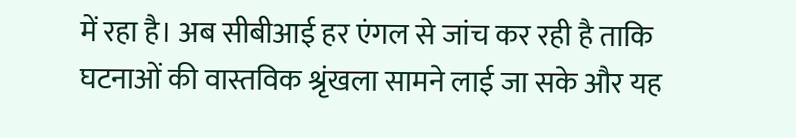में रहा है। अब सीबीआई हर एंगल से जांच कर रही है ताकि घटनाओं की वास्तविक श्रृंखला सामने लाई जा सके और यह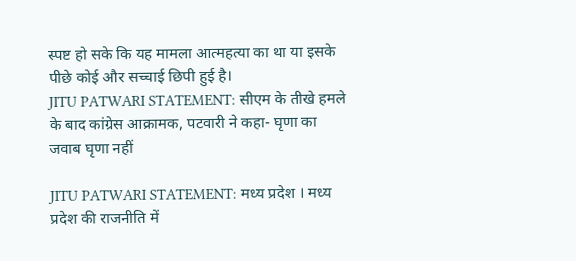स्पष्ट हो सके कि यह मामला आत्महत्या का था या इसके पीछे कोई और सच्चाई छिपी हुई है।
JITU PATWARI STATEMENT: सीएम के तीखे हमले के बाद कांग्रेस आक्रामक, पटवारी ने कहा- घृणा का जवाब घृणा नहीं

JITU PATWARI STATEMENT: मध्य प्रदेश । मध्य प्रदेश की राजनीति में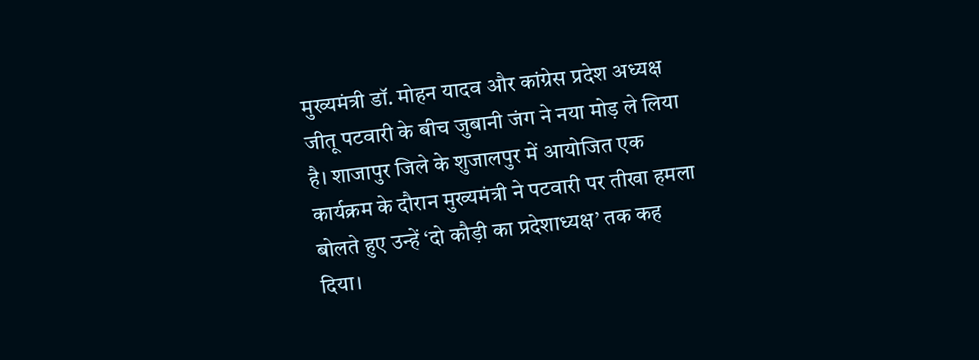मुख्यमंत्री डॉ. मोहन यादव और कांग्रेस प्रदेश अध्यक्ष जीतू पटवारी के बीच जुबानी जंग ने नया मोड़ ले लिया है। शाजापुर जिले के शुजालपुर में आयोजित एक कार्यक्रम के दौरान मुख्यमंत्री ने पटवारी पर तीखा हमला बोलते हुए उन्हें ‘दो कौड़ी का प्रदेशाध्यक्ष’ तक कह दिया।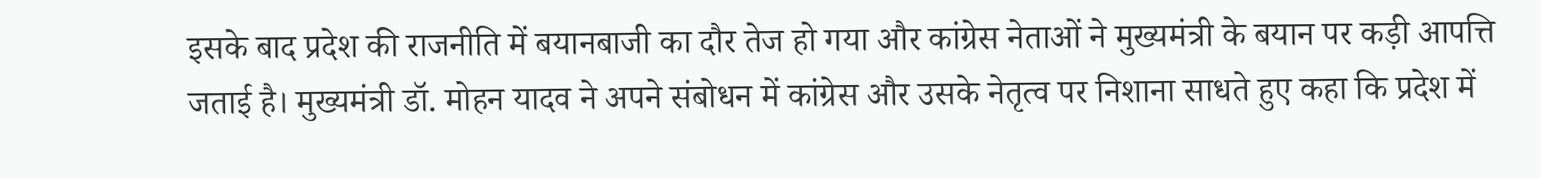इसके बाद प्रदेश की राजनीति में बयानबाजी का दौर तेज हो गया और कांग्रेस नेताओं ने मुख्यमंत्री के बयान पर कड़ी आपत्ति जताई है। मुख्यमंत्री डॉ. मोहन यादव ने अपने संबोधन में कांग्रेस और उसके नेतृत्व पर निशाना साधते हुए कहा कि प्रदेश में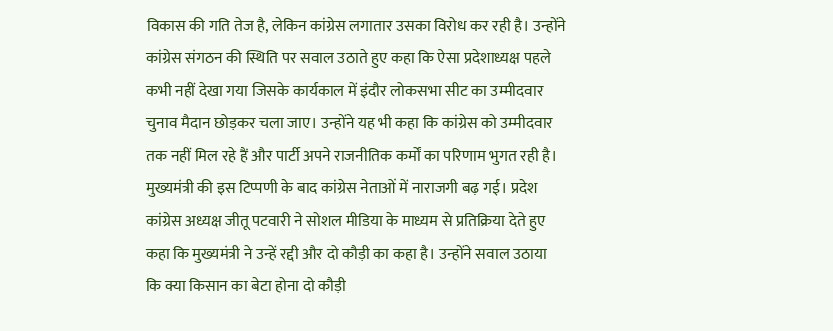विकास की गति तेज है, लेकिन कांग्रेस लगातार उसका विरोध कर रही है। उन्होंने कांग्रेस संगठन की स्थिति पर सवाल उठाते हुए कहा कि ऐसा प्रदेशाध्यक्ष पहले कभी नहीं देखा गया जिसके कार्यकाल में इंदौर लोकसभा सीट का उम्मीदवार चुनाव मैदान छोड़कर चला जाए। उन्होंने यह भी कहा कि कांग्रेस को उम्मीदवार तक नहीं मिल रहे हैं और पार्टी अपने राजनीतिक कर्मों का परिणाम भुगत रही है। मुख्यमंत्री की इस टिप्पणी के बाद कांग्रेस नेताओं में नाराजगी बढ़ गई। प्रदेश कांग्रेस अध्यक्ष जीतू पटवारी ने सोशल मीडिया के माध्यम से प्रतिक्रिया देते हुए कहा कि मुख्यमंत्री ने उन्हें रद्दी और दो कौड़ी का कहा है। उन्होंने सवाल उठाया कि क्या किसान का बेटा होना दो कौड़ी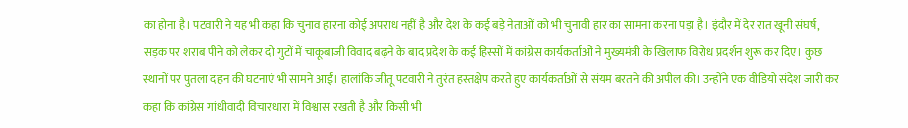का होना है। पटवारी ने यह भी कहा कि चुनाव हारना कोई अपराध नहीं है और देश के कई बड़े नेताओं को भी चुनावी हार का सामना करना पड़ा है। इंदौर में देर रात खूनी संघर्ष, सड़क पर शराब पीने को लेकर दो गुटों में चाकूबाजी विवाद बढ़ने के बाद प्रदेश के कई हिस्सों में कांग्रेस कार्यकर्ताओं ने मुख्यमंत्री के खिलाफ विरोध प्रदर्शन शुरू कर दिए। कुछ स्थानों पर पुतला दहन की घटनाएं भी सामने आईं। हालांकि जीतू पटवारी ने तुरंत हस्तक्षेप करते हुए कार्यकर्ताओं से संयम बरतने की अपील की। उन्होंने एक वीडियो संदेश जारी कर कहा कि कांग्रेस गांधीवादी विचारधारा में विश्वास रखती है और किसी भी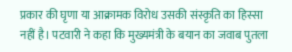प्रकार की घृणा या आक्रामक विरोध उसकी संस्कृति का हिस्सा नहीं है। पटवारी ने कहा कि मुख्यमंत्री के बयान का जवाब पुतला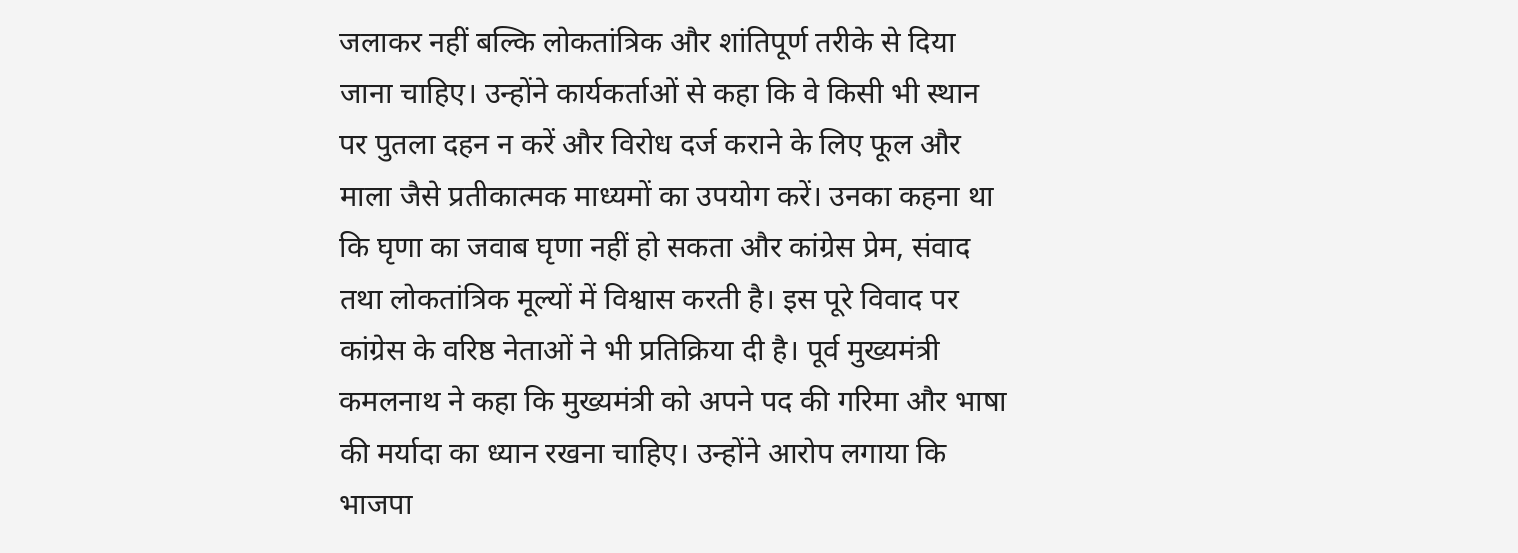जलाकर नहीं बल्कि लोकतांत्रिक और शांतिपूर्ण तरीके से दिया जाना चाहिए। उन्होंने कार्यकर्ताओं से कहा कि वे किसी भी स्थान पर पुतला दहन न करें और विरोध दर्ज कराने के लिए फूल और माला जैसे प्रतीकात्मक माध्यमों का उपयोग करें। उनका कहना था कि घृणा का जवाब घृणा नहीं हो सकता और कांग्रेस प्रेम, संवाद तथा लोकतांत्रिक मूल्यों में विश्वास करती है। इस पूरे विवाद पर कांग्रेस के वरिष्ठ नेताओं ने भी प्रतिक्रिया दी है। पूर्व मुख्यमंत्री कमलनाथ ने कहा कि मुख्यमंत्री को अपने पद की गरिमा और भाषा की मर्यादा का ध्यान रखना चाहिए। उन्होंने आरोप लगाया कि भाजपा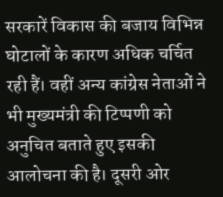सरकारें विकास की बजाय विभिन्न घोटालों के कारण अधिक चर्चित रही हैं। वहीं अन्य कांग्रेस नेताओं ने भी मुख्यमंत्री की टिप्पणी को अनुचित बताते हुए इसकी आलोचना की है। दूसरी ओर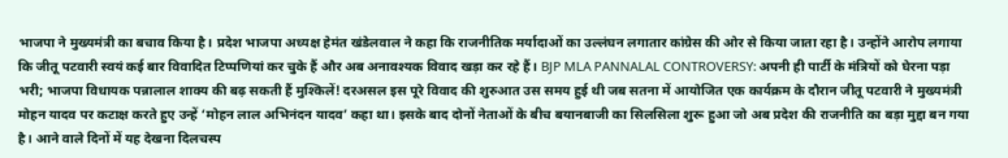भाजपा ने मुख्यमंत्री का बचाव किया है। प्रदेश भाजपा अध्यक्ष हेमंत खंडेलवाल ने कहा कि राजनीतिक मर्यादाओं का उल्लंघन लगातार कांग्रेस की ओर से किया जाता रहा है। उन्होंने आरोप लगाया कि जीतू पटवारी स्वयं कई बार विवादित टिप्पणियां कर चुके हैं और अब अनावश्यक विवाद खड़ा कर रहे हैं। BJP MLA PANNALAL CONTROVERSY: अपनी ही पार्टी के मंत्रियों को घेरना पड़ा भरी; भाजपा विधायक पन्नालाल शाक्य की बढ़ सकती हैं मुश्किलें! दरअसल इस पूरे विवाद की शुरुआत उस समय हुई थी जब सतना में आयोजित एक कार्यक्रम के दौरान जीतू पटवारी ने मुख्यमंत्री मोहन यादव पर कटाक्ष करते हुए उन्हें ‘मोहन लाल अभिनंदन यादव’ कहा था। इसके बाद दोनों नेताओं के बीच बयानबाजी का सिलसिला शुरू हुआ जो अब प्रदेश की राजनीति का बड़ा मुद्दा बन गया है। आने वाले दिनों में यह देखना दिलचस्प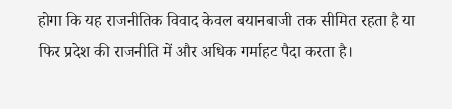होगा कि यह राजनीतिक विवाद केवल बयानबाजी तक सीमित रहता है या फिर प्रदेश की राजनीति में और अधिक गर्माहट पैदा करता है।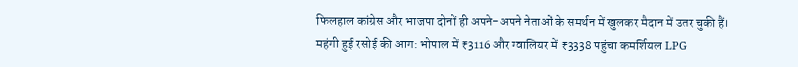फिलहाल कांग्रेस और भाजपा दोनों ही अपने-अपने नेताओं के समर्थन में खुलकर मैदान में उतर चुकी हैं।
महंगी हुई रसोई की आग: भोपाल में ₹3116 और ग्वालियर में ₹3338 पहुंचा कमर्शियल LPG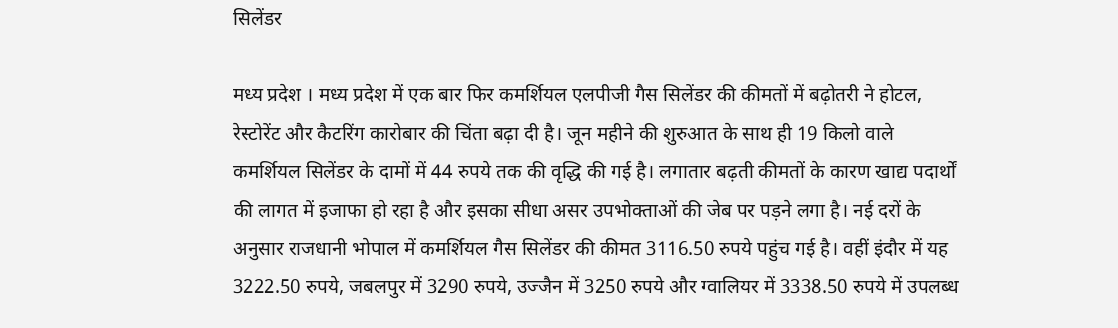सिलेंडर

मध्य प्रदेश । मध्य प्रदेश में एक बार फिर कमर्शियल एलपीजी गैस सिलेंडर की कीमतों में बढ़ोतरी ने होटल, रेस्टोरेंट और कैटरिंग कारोबार की चिंता बढ़ा दी है। जून महीने की शुरुआत के साथ ही 19 किलो वाले कमर्शियल सिलेंडर के दामों में 44 रुपये तक की वृद्धि की गई है। लगातार बढ़ती कीमतों के कारण खाद्य पदार्थों की लागत में इजाफा हो रहा है और इसका सीधा असर उपभोक्ताओं की जेब पर पड़ने लगा है। नई दरों के अनुसार राजधानी भोपाल में कमर्शियल गैस सिलेंडर की कीमत 3116.50 रुपये पहुंच गई है। वहीं इंदौर में यह 3222.50 रुपये, जबलपुर में 3290 रुपये, उज्जैन में 3250 रुपये और ग्वालियर में 3338.50 रुपये में उपलब्ध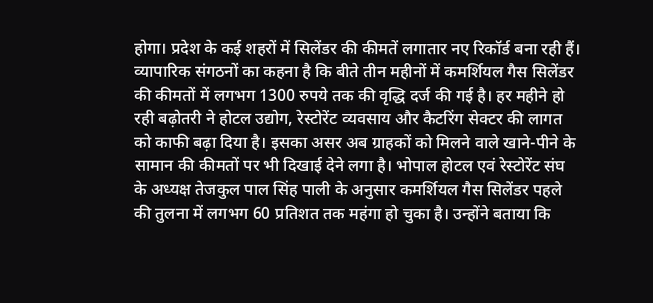होगा। प्रदेश के कई शहरों में सिलेंडर की कीमतें लगातार नए रिकॉर्ड बना रही हैं। व्यापारिक संगठनों का कहना है कि बीते तीन महीनों में कमर्शियल गैस सिलेंडर की कीमतों में लगभग 1300 रुपये तक की वृद्धि दर्ज की गई है। हर महीने हो रही बढ़ोतरी ने होटल उद्योग, रेस्टोरेंट व्यवसाय और कैटरिंग सेक्टर की लागत को काफी बढ़ा दिया है। इसका असर अब ग्राहकों को मिलने वाले खाने-पीने के सामान की कीमतों पर भी दिखाई देने लगा है। भोपाल होटल एवं रेस्टोरेंट संघ के अध्यक्ष तेजकुल पाल सिंह पाली के अनुसार कमर्शियल गैस सिलेंडर पहले की तुलना में लगभग 60 प्रतिशत तक महंगा हो चुका है। उन्होंने बताया कि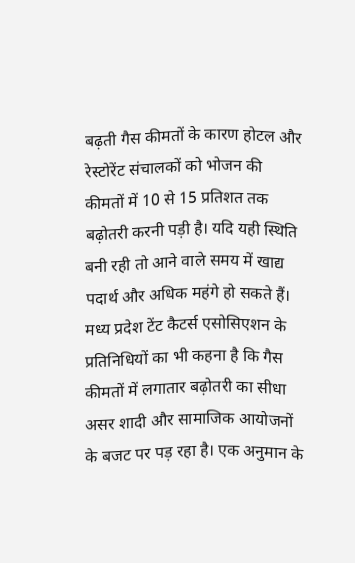बढ़ती गैस कीमतों के कारण होटल और रेस्टोरेंट संचालकों को भोजन की कीमतों में 10 से 15 प्रतिशत तक बढ़ोतरी करनी पड़ी है। यदि यही स्थिति बनी रही तो आने वाले समय में खाद्य पदार्थ और अधिक महंगे हो सकते हैं। मध्य प्रदेश टेंट कैटर्स एसोसिएशन के प्रतिनिधियों का भी कहना है कि गैस कीमतों में लगातार बढ़ोतरी का सीधा असर शादी और सामाजिक आयोजनों के बजट पर पड़ रहा है। एक अनुमान के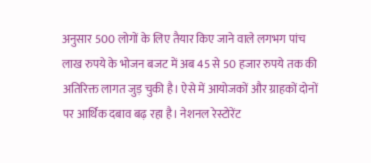अनुसार 500 लोगों के लिए तैयार किए जाने वाले लगभग पांच लाख रुपये के भोजन बजट में अब 45 से 50 हजार रुपये तक की अतिरिक्त लागत जुड़ चुकी है। ऐसे में आयोजकों और ग्राहकों दोनों पर आर्थिक दबाव बढ़ रहा है। नेशनल रेस्टोरेंट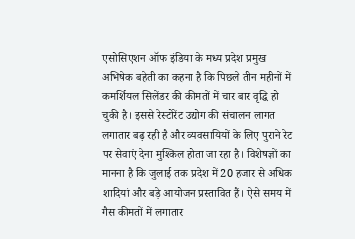एसोसिएशन ऑफ इंडिया के मध्य प्रदेश प्रमुख अभिषेक बहेती का कहना है कि पिछले तीन महीनों में कमर्शियल सिलेंडर की कीमतों में चार बार वृद्धि हो चुकी है। इससे रेस्टोरेंट उद्योग की संचालन लागत लगातार बढ़ रही है और व्यवसायियों के लिए पुराने रेट पर सेवाएं देना मुश्किल होता जा रहा है। विशेषज्ञों का मानना है कि जुलाई तक प्रदेश में 20 हजार से अधिक शादियां और बड़े आयोजन प्रस्तावित हैं। ऐसे समय में गैस कीमतों में लगातार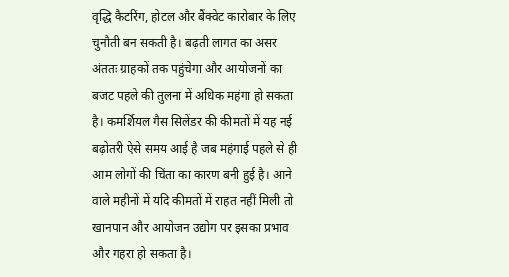वृद्धि कैटरिंग, होटल और बैंक्वेट कारोबार के लिए चुनौती बन सकती है। बढ़ती लागत का असर अंततः ग्राहकों तक पहुंचेगा और आयोजनों का बजट पहले की तुलना में अधिक महंगा हो सकता है। कमर्शियल गैस सिलेंडर की कीमतों में यह नई बढ़ोतरी ऐसे समय आई है जब महंगाई पहले से ही आम लोगों की चिंता का कारण बनी हुई है। आने वाले महीनों में यदि कीमतों में राहत नहीं मिली तो खानपान और आयोजन उद्योग पर इसका प्रभाव और गहरा हो सकता है।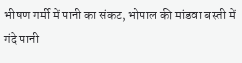भीषण गर्मी में पानी का संकट, भोपाल की मांडवा बस्ती में गंदे पानी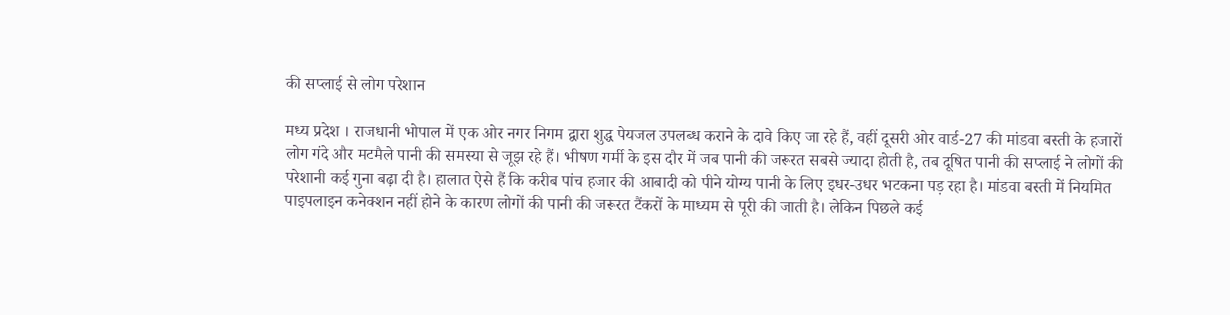की सप्लाई से लोग परेशान

मध्य प्रदेश । राजधानी भोपाल में एक ओर नगर निगम द्वारा शुद्ध पेयजल उपलब्ध कराने के दावे किए जा रहे हैं, वहीं दूसरी ओर वार्ड-27 की मांडवा बस्ती के हजारों लोग गंदे और मटमैले पानी की समस्या से जूझ रहे हैं। भीषण गर्मी के इस दौर में जब पानी की जरूरत सबसे ज्यादा होती है, तब दूषित पानी की सप्लाई ने लोगों की परेशानी कई गुना बढ़ा दी है। हालात ऐसे हैं कि करीब पांच हजार की आबादी को पीने योग्य पानी के लिए इधर-उधर भटकना पड़ रहा है। मांडवा बस्ती में नियमित पाइपलाइन कनेक्शन नहीं होने के कारण लोगों की पानी की जरूरत टैंकरों के माध्यम से पूरी की जाती है। लेकिन पिछले कई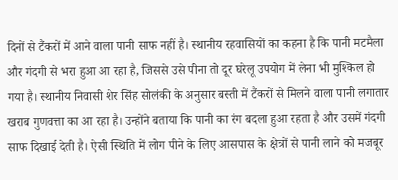दिनों से टैंकरों में आने वाला पानी साफ नहीं है। स्थानीय रहवासियों का कहना है कि पानी मटमैला और गंदगी से भरा हुआ आ रहा है, जिससे उसे पीना तो दूर घरेलू उपयोग में लेना भी मुश्किल हो गया है। स्थानीय निवासी शेर सिंह सोलंकी के अनुसार बस्ती में टैंकरों से मिलने वाला पानी लगातार खराब गुणवत्ता का आ रहा है। उन्होंने बताया कि पानी का रंग बदला हुआ रहता है और उसमें गंदगी साफ दिखाई देती है। ऐसी स्थिति में लोग पीने के लिए आसपास के क्षेत्रों से पानी लाने को मजबूर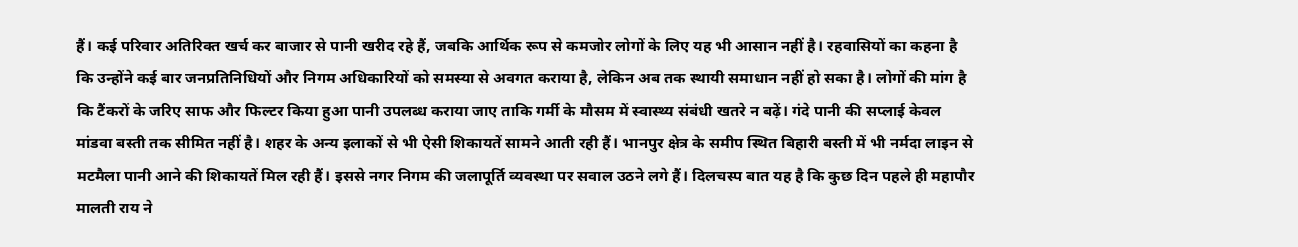हैं। कई परिवार अतिरिक्त खर्च कर बाजार से पानी खरीद रहे हैं, जबकि आर्थिक रूप से कमजोर लोगों के लिए यह भी आसान नहीं है। रहवासियों का कहना है कि उन्होंने कई बार जनप्रतिनिधियों और निगम अधिकारियों को समस्या से अवगत कराया है, लेकिन अब तक स्थायी समाधान नहीं हो सका है। लोगों की मांग है कि टैंकरों के जरिए साफ और फिल्टर किया हुआ पानी उपलब्ध कराया जाए ताकि गर्मी के मौसम में स्वास्थ्य संबंधी खतरे न बढ़ें। गंदे पानी की सप्लाई केवल मांडवा बस्ती तक सीमित नहीं है। शहर के अन्य इलाकों से भी ऐसी शिकायतें सामने आती रही हैं। भानपुर क्षेत्र के समीप स्थित बिहारी बस्ती में भी नर्मदा लाइन से मटमैला पानी आने की शिकायतें मिल रही हैं। इससे नगर निगम की जलापूर्ति व्यवस्था पर सवाल उठने लगे हैं। दिलचस्प बात यह है कि कुछ दिन पहले ही महापौर मालती राय ने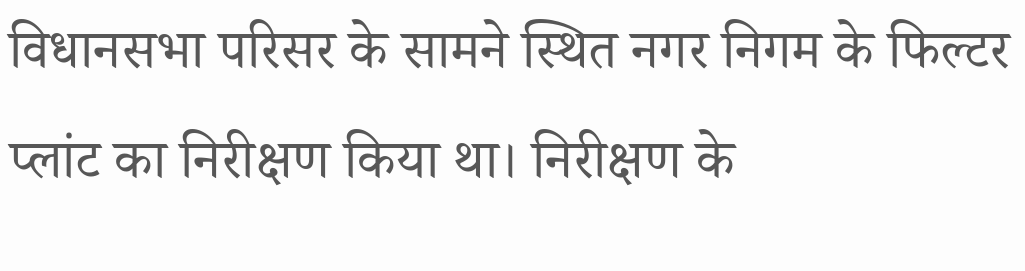विधानसभा परिसर के सामने स्थित नगर निगम के फिल्टर प्लांट का निरीक्षण किया था। निरीक्षण के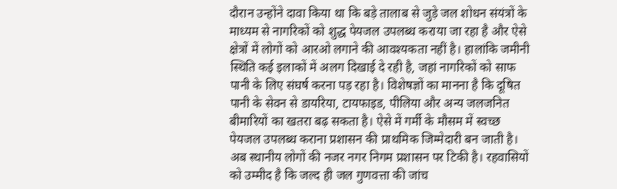दौरान उन्होंने दावा किया था कि बड़े तालाब से जुड़े जल शोधन संयंत्रों के माध्यम से नागरिकों को शुद्ध पेयजल उपलब्ध कराया जा रहा है और ऐसे क्षेत्रों में लोगों को आरओ लगाने की आवश्यकता नहीं है। हालांकि जमीनी स्थिति कई इलाकों में अलग दिखाई दे रही है, जहां नागरिकों को साफ पानी के लिए संघर्ष करना पड़ रहा है। विशेषज्ञों का मानना है कि दूषित पानी के सेवन से डायरिया, टायफाइड, पीलिया और अन्य जलजनित बीमारियों का खतरा बढ़ सकता है। ऐसे में गर्मी के मौसम में स्वच्छ पेयजल उपलब्ध कराना प्रशासन की प्राथमिक जिम्मेदारी बन जाती है। अब स्थानीय लोगों की नजर नगर निगम प्रशासन पर टिकी है। रहवासियों को उम्मीद है कि जल्द ही जल गुणवत्ता की जांच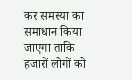कर समस्या का समाधान किया जाएगा ताकि हजारों लोगों को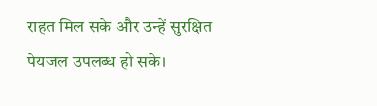राहत मिल सके और उन्हें सुरक्षित पेयजल उपलब्ध हो सके।